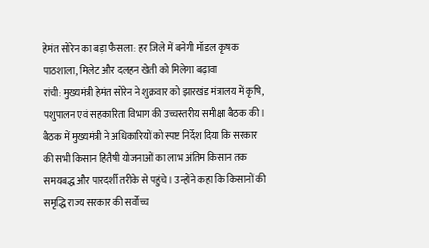हेमंत सोरेन का बड़ा फैसला: हर जिले में बनेगी मॉडल कृषक पाठशाला, मिलेट और दलहन खेती को मिलेगा बढ़ावा
रांची: मुख्यमंत्री हेमंत सोरेन ने शुक्रवार को झारखंड मंत्रालय में कृषि, पशुपालन एवं सहकारिता विभाग की उच्चस्तरीय समीक्षा बैठक की। बैठक में मुख्यमंत्री ने अधिकारियों को स्पष्ट निर्देश दिया कि सरकार की सभी किसान हितैषी योजनाओं का लाभ अंतिम किसान तक समयबद्ध और पारदर्शी तरीके से पहुंचे। उन्होंने कहा कि किसानों की समृद्धि राज्य सरकार की सर्वोच्च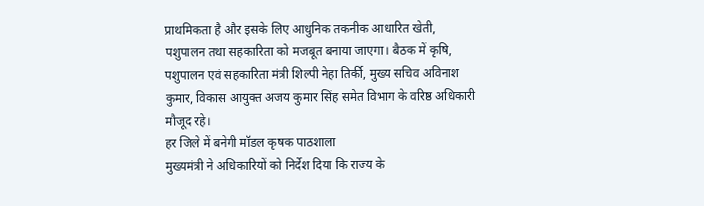प्राथमिकता है और इसके लिए आधुनिक तकनीक आधारित खेती, पशुपालन तथा सहकारिता को मजबूत बनाया जाएगा। बैठक में कृषि, पशुपालन एवं सहकारिता मंत्री शिल्पी नेहा तिर्की, मुख्य सचिव अविनाश कुमार, विकास आयुक्त अजय कुमार सिंह समेत विभाग के वरिष्ठ अधिकारी मौजूद रहे।
हर जिले में बनेगी मॉडल कृषक पाठशाला
मुख्यमंत्री ने अधिकारियों को निर्देश दिया कि राज्य के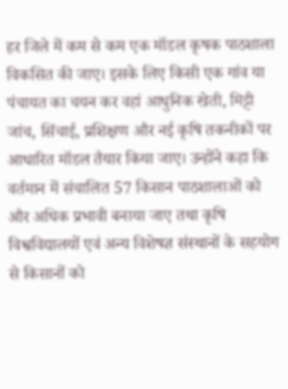हर जिले में कम से कम एक मॉडल कृषक पाठशाला विकसित की जाए। इसके लिए किसी एक गांव या पंचायत का चयन कर वहां आधुनिक खेती, मिट्टी जांच, सिंचाई, प्रशिक्षण और नई कृषि तकनीकों पर आधारित मॉडल तैयार किया जाए। उन्होंने कहा कि वर्तमान में संचालित 57 किसान पाठशालाओं को और अधिक प्रभावी बनाया जाए तथा कृषि विश्वविद्यालयों एवं अन्य विशेषज्ञ संस्थानों के सहयोग से किसानों को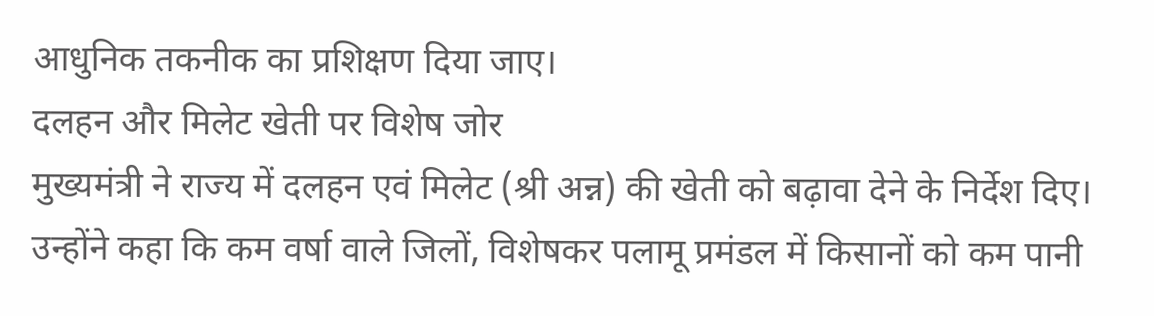आधुनिक तकनीक का प्रशिक्षण दिया जाए।
दलहन और मिलेट खेती पर विशेष जोर
मुख्यमंत्री ने राज्य में दलहन एवं मिलेट (श्री अन्न) की खेती को बढ़ावा देने के निर्देश दिए। उन्होंने कहा कि कम वर्षा वाले जिलों, विशेषकर पलामू प्रमंडल में किसानों को कम पानी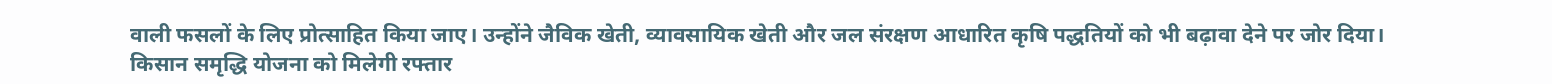वाली फसलों के लिए प्रोत्साहित किया जाए। उन्होंने जैविक खेती, व्यावसायिक खेती और जल संरक्षण आधारित कृषि पद्धतियों को भी बढ़ावा देने पर जोर दिया।
किसान समृद्धि योजना को मिलेगी रफ्तार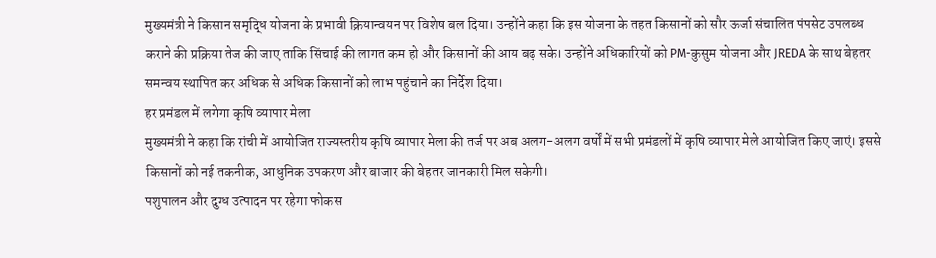मुख्यमंत्री ने किसान समृद्धि योजना के प्रभावी क्रियान्वयन पर विशेष बल दिया। उन्होंने कहा कि इस योजना के तहत किसानों को सौर ऊर्जा संचालित पंपसेट उपलब्ध कराने की प्रक्रिया तेज की जाए ताकि सिंचाई की लागत कम हो और किसानों की आय बढ़ सके। उन्होंने अधिकारियों को PM-कुसुम योजना और JREDA के साथ बेहतर समन्वय स्थापित कर अधिक से अधिक किसानों को लाभ पहुंचाने का निर्देश दिया।
हर प्रमंडल में लगेगा कृषि व्यापार मेला
मुख्यमंत्री ने कहा कि रांची में आयोजित राज्यस्तरीय कृषि व्यापार मेला की तर्ज पर अब अलग-अलग वर्षों में सभी प्रमंडलों में कृषि व्यापार मेले आयोजित किए जाएं। इससे किसानों को नई तकनीक, आधुनिक उपकरण और बाजार की बेहतर जानकारी मिल सकेगी।
पशुपालन और दुग्ध उत्पादन पर रहेगा फोकस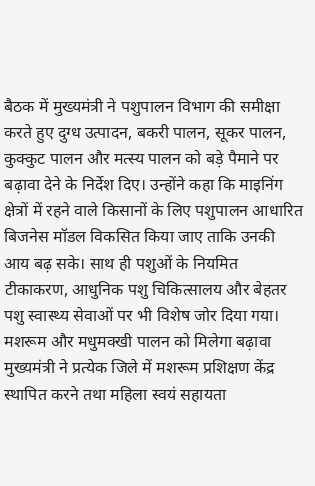बैठक में मुख्यमंत्री ने पशुपालन विभाग की समीक्षा करते हुए दुग्ध उत्पादन, बकरी पालन, सूकर पालन, कुक्कुट पालन और मत्स्य पालन को बड़े पैमाने पर बढ़ावा देने के निर्देश दिए। उन्होंने कहा कि माइनिंग क्षेत्रों में रहने वाले किसानों के लिए पशुपालन आधारित बिजनेस मॉडल विकसित किया जाए ताकि उनकी आय बढ़ सके। साथ ही पशुओं के नियमित टीकाकरण, आधुनिक पशु चिकित्सालय और बेहतर पशु स्वास्थ्य सेवाओं पर भी विशेष जोर दिया गया।
मशरूम और मधुमक्खी पालन को मिलेगा बढ़ावा
मुख्यमंत्री ने प्रत्येक जिले में मशरूम प्रशिक्षण केंद्र स्थापित करने तथा महिला स्वयं सहायता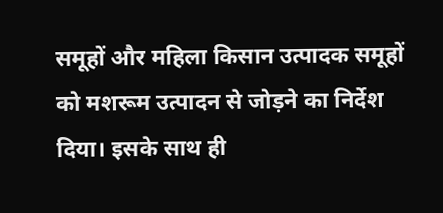समूहों और महिला किसान उत्पादक समूहों को मशरूम उत्पादन से जोड़ने का निर्देश दिया। इसके साथ ही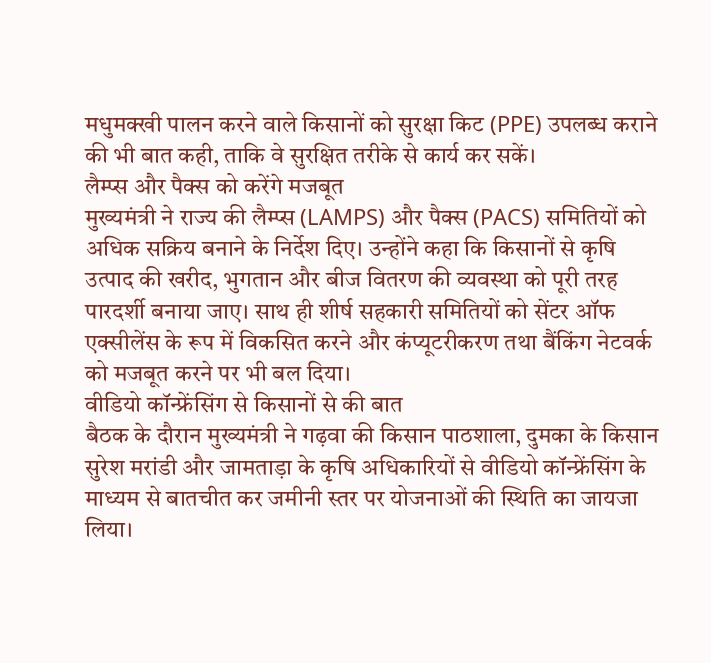मधुमक्खी पालन करने वाले किसानों को सुरक्षा किट (PPE) उपलब्ध कराने की भी बात कही, ताकि वे सुरक्षित तरीके से कार्य कर सकें।
लैम्प्स और पैक्स को करेंगे मजबूत
मुख्यमंत्री ने राज्य की लैम्प्स (LAMPS) और पैक्स (PACS) समितियों को अधिक सक्रिय बनाने के निर्देश दिए। उन्होंने कहा कि किसानों से कृषि उत्पाद की खरीद, भुगतान और बीज वितरण की व्यवस्था को पूरी तरह पारदर्शी बनाया जाए। साथ ही शीर्ष सहकारी समितियों को सेंटर ऑफ एक्सीलेंस के रूप में विकसित करने और कंप्यूटरीकरण तथा बैंकिंग नेटवर्क को मजबूत करने पर भी बल दिया।
वीडियो कॉन्फ्रेंसिंग से किसानों से की बात
बैठक के दौरान मुख्यमंत्री ने गढ़वा की किसान पाठशाला, दुमका के किसान सुरेश मरांडी और जामताड़ा के कृषि अधिकारियों से वीडियो कॉन्फ्रेंसिंग के माध्यम से बातचीत कर जमीनी स्तर पर योजनाओं की स्थिति का जायजा लिया।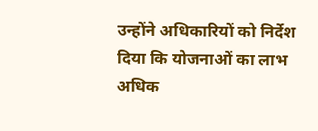उन्होंने अधिकारियों को निर्देश दिया कि योजनाओं का लाभ अधिक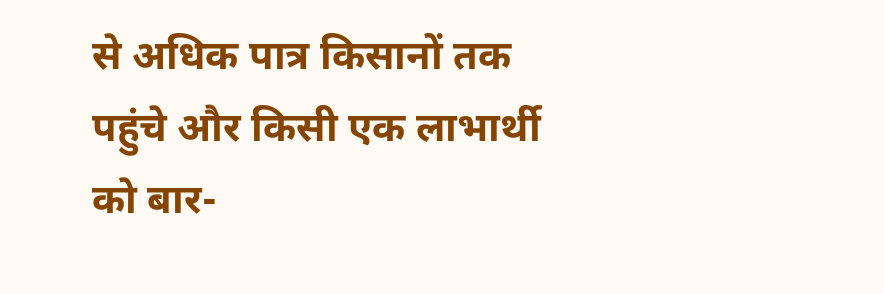से अधिक पात्र किसानों तक पहुंचे और किसी एक लाभार्थी को बार-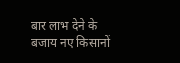बार लाभ देने के बजाय नए किसानों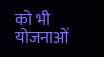को भी योजनाओं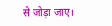से जोड़ा जाए।